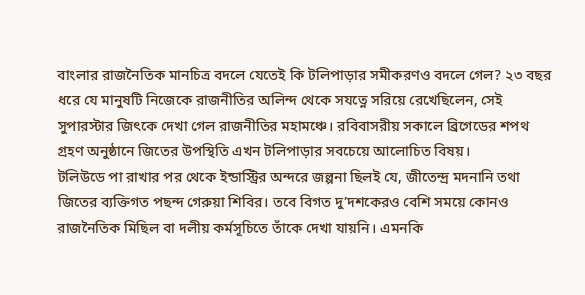বাংলার রাজনৈতিক মানচিত্র বদলে যেতেই কি টলিপাড়ার সমীকরণও বদলে গেল? ২৩ বছর ধরে যে মানুষটি নিজেকে রাজনীতির অলিন্দ থেকে সযত্নে সরিয়ে রেখেছিলেন, সেই সুপারস্টার জিৎকে দেখা গেল রাজনীতির মহামঞ্চে। রবিবাসরীয় সকালে ব্রিগেডের শপথ গ্রহণ অনুষ্ঠানে জিতের উপস্থিতি এখন টলিপাড়ার সবচেয়ে আলোচিত বিষয়।
টলিউডে পা রাখার পর থেকে ইন্ডাস্ট্রির অন্দরে জল্পনা ছিলই যে, জীতেন্দ্র মদনানি তথা জিতের ব্যক্তিগত পছন্দ গেরুয়া শিবির। তবে বিগত দু’দশকেরও বেশি সময়ে কোনও রাজনৈতিক মিছিল বা দলীয় কর্মসূচিতে তাঁকে দেখা যায়নি। এমনকি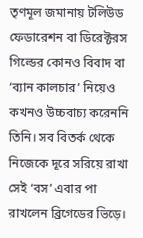তৃণমূল জমানায় টলিউড ফেডারেশন বা ডিরেক্টরস গিল্ডের কোনও বিবাদ বা ‘ব্যান কালচার’ নিয়েও কখনও উচ্চবাচ্য করেননি তিনি। সব বিতর্ক থেকে নিজেকে দূরে সরিয়ে রাখা সেই ‘বস’ এবার পা রাখলেন ব্রিগেডের ভিড়ে।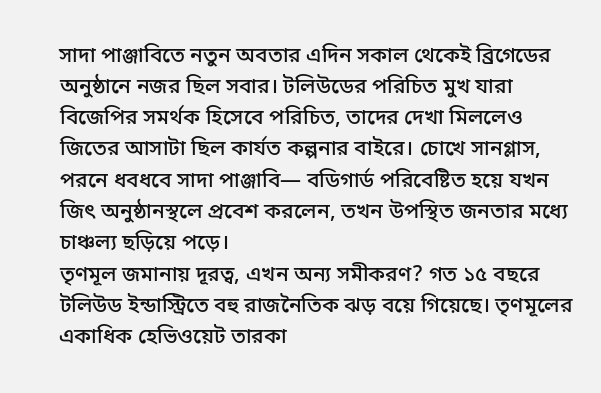সাদা পাঞ্জাবিতে নতুন অবতার এদিন সকাল থেকেই ব্রিগেডের অনুষ্ঠানে নজর ছিল সবার। টলিউডের পরিচিত মুখ যারা বিজেপির সমর্থক হিসেবে পরিচিত, তাদের দেখা মিললেও জিতের আসাটা ছিল কার্যত কল্পনার বাইরে। চোখে সানগ্লাস, পরনে ধবধবে সাদা পাঞ্জাবি— বডিগার্ড পরিবেষ্টিত হয়ে যখন জিৎ অনুষ্ঠানস্থলে প্রবেশ করলেন, তখন উপস্থিত জনতার মধ্যে চাঞ্চল্য ছড়িয়ে পড়ে।
তৃণমূল জমানায় দূরত্ব, এখন অন্য সমীকরণ? গত ১৫ বছরে টলিউড ইন্ডাস্ট্রিতে বহু রাজনৈতিক ঝড় বয়ে গিয়েছে। তৃণমূলের একাধিক হেভিওয়েট তারকা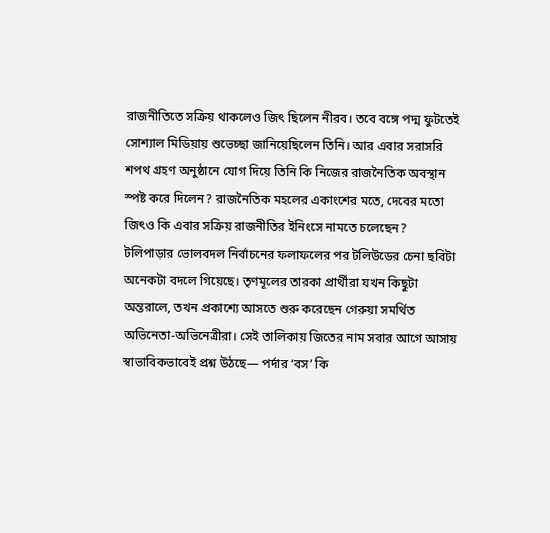রাজনীতিতে সক্রিয় থাকলেও জিৎ ছিলেন নীরব। তবে বঙ্গে পদ্ম ফুটতেই সোশ্যাল মিডিয়ায় শুভেচ্ছা জানিয়েছিলেন তিনি। আর এবার সরাসরি শপথ গ্রহণ অনুষ্ঠানে যোগ দিয়ে তিনি কি নিজের রাজনৈতিক অবস্থান স্পষ্ট করে দিলেন? রাজনৈতিক মহলের একাংশের মতে, দেবের মতো জিৎও কি এবার সক্রিয় রাজনীতির ইনিংসে নামতে চলেছেন?
টলিপাড়ার ভোলবদল নির্বাচনের ফলাফলের পর টলিউডের চেনা ছবিটা অনেকটা বদলে গিয়েছে। তৃণমূলের তারকা প্রার্থীরা যখন কিছুটা অন্তরালে, তখন প্রকাশ্যে আসতে শুরু করেছেন গেরুয়া সমর্থিত অভিনেতা-অভিনেত্রীরা। সেই তালিকায় জিতের নাম সবার আগে আসায় স্বাভাবিকভাবেই প্রশ্ন উঠছে— পর্দার ‘বস’ কি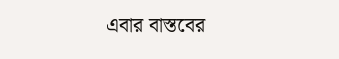এবার বাস্তবের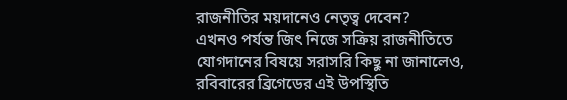রাজনীতির ময়দানেও নেতৃত্ব দেবেন?
এখনও পর্যন্ত জিৎ নিজে সক্রিয় রাজনীতিতে যোগদানের বিষয়ে সরাসরি কিছু না জানালেও, রবিবারের ব্রিগেডের এই উপস্থিতি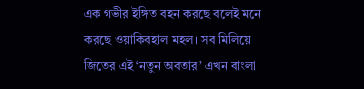এক গভীর ইঙ্গিত বহন করছে বলেই মনে করছে ওয়াকিবহাল মহল। সব মিলিয়ে জিতের এই ‘নতুন অবতার’ এখন বাংলা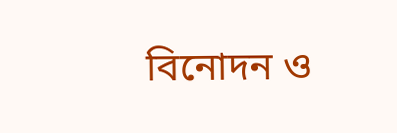বিনোদন ও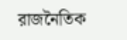রাজনৈতিক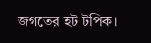জগতের হট টপিক।